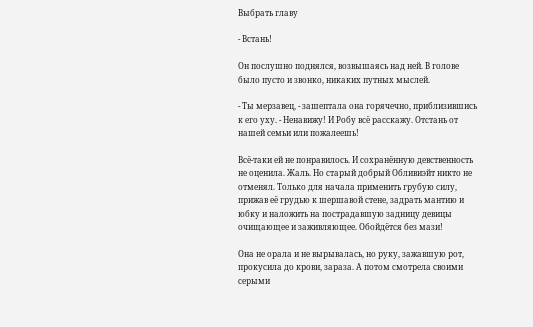Выбрать главу

- Встань!

Он послушно поднялся, возвышаясь над ней. В голове было пусто и звонко, никаких путных мыслей.

- Ты мерзавец, - зашептала она горячечно, приблизившись к его уху. - Ненавижу! И Робу всё расскажу. Отстань от нашей семьи или пожалеешь!

Всё-таки ей не понравилось. И сохранённую девственность не оценила. Жаль. Но старый добрый Обливиэйт никто не отменял. Только для начала применить грубую силу, прижав её грудью к шершавой стене, задрать мантию и юбку и наложить на пострадавшую задницу девицы очищающее и заживляющее. Обойдётся без мази!

Она не орала и не вырывалась, но руку, зажавшую рот, прокусила до крови, зараза. А потом смотрела своими серыми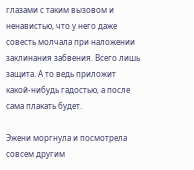глазами с таким вызовом и ненавистью, что у него даже совесть молчала при наложении заклинания забвения. Всего лишь защита. А то ведь приложит какой-нибудь гадостью, а после сама плакать будет.

Эжени моргнула и посмотрела совсем другим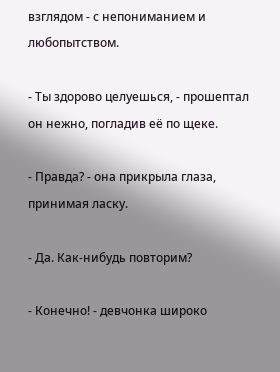взглядом - с непониманием и любопытством.

- Ты здорово целуешься, - прошептал он нежно, погладив её по щеке.

- Правда? - она прикрыла глаза, принимая ласку.

- Да. Как-нибудь повторим?

- Конечно! - девчонка широко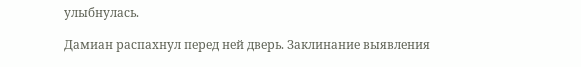улыбнулась.

Дамиан распахнул перед ней дверь. Заклинание выявления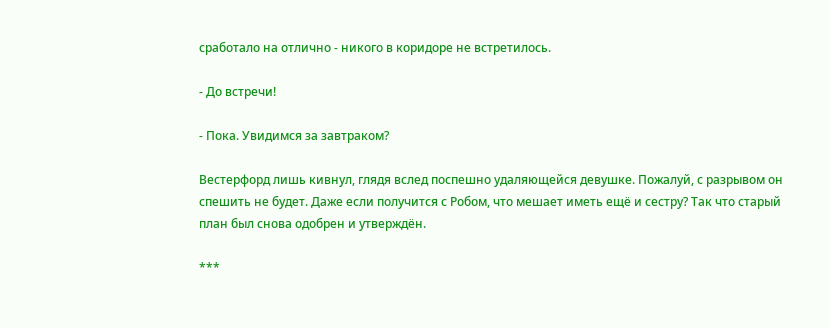сработало на отлично - никого в коридоре не встретилось.

- До встречи!

- Пока. Увидимся за завтраком?

Вестерфорд лишь кивнул, глядя вслед поспешно удаляющейся девушке. Пожалуй, с разрывом он спешить не будет. Даже если получится с Робом, что мешает иметь ещё и сестру? Так что старый план был снова одобрен и утверждён.

***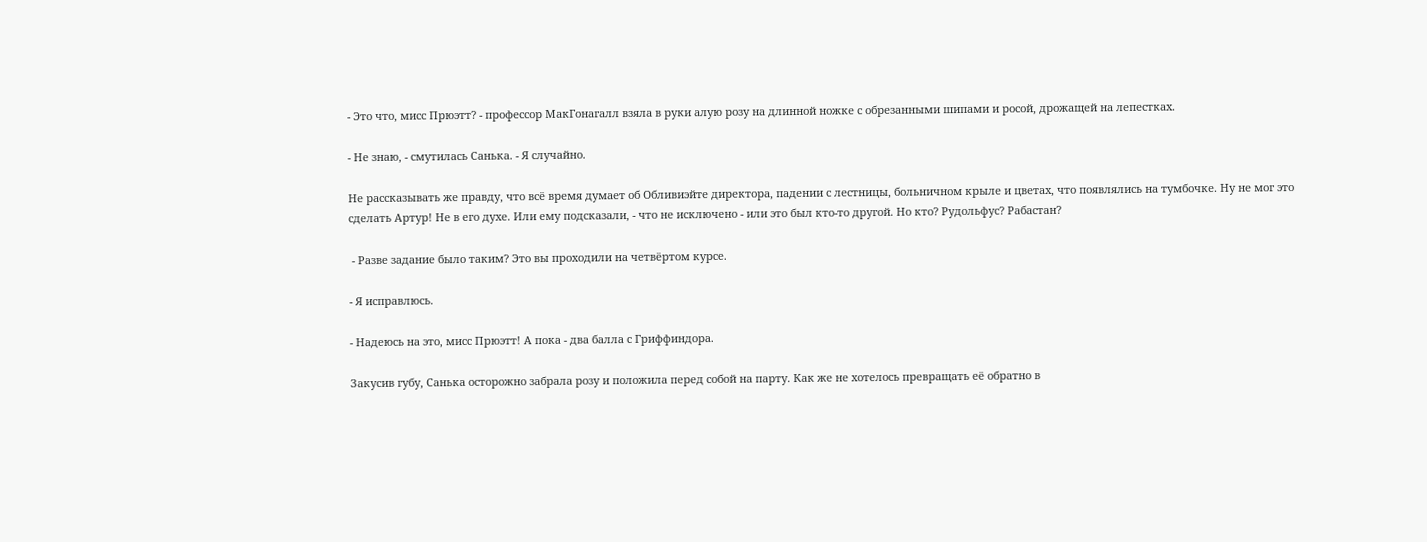- Это что, мисс Прюэтт? - профессор МакГонагалл взяла в руки алую розу на длинной ножке с обрезанными шипами и росой, дрожащей на лепестках.

- Не знаю, - смутилась Санька. - Я случайно.

Не рассказывать же правду, что всё время думает об Обливиэйте директора, падении с лестницы, больничном крыле и цветах, что появлялись на тумбочке. Ну не мог это сделать Артур! Не в его духе. Или ему подсказали, - что не исключено - или это был кто-то другой. Но кто? Рудольфус? Рабастан?

 - Разве задание было таким? Это вы проходили на четвёртом курсе.

- Я исправлюсь.

- Надеюсь на это, мисс Прюэтт! А пока - два балла с Гриффиндора.

Закусив губу, Санька осторожно забрала розу и положила перед собой на парту. Как же не хотелось превращать её обратно в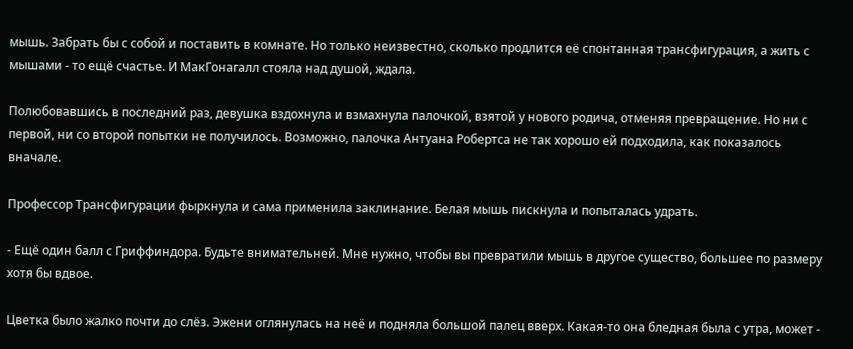мышь. Забрать бы с собой и поставить в комнате. Но только неизвестно, сколько продлится её спонтанная трансфигурация, а жить с мышами - то ещё счастье. И МакГонагалл стояла над душой, ждала.

Полюбовавшись в последний раз, девушка вздохнула и взмахнула палочкой, взятой у нового родича, отменяя превращение. Но ни с первой, ни со второй попытки не получилось. Возможно, палочка Антуана Робертса не так хорошо ей подходила, как показалось вначале.

Профессор Трансфигурации фыркнула и сама применила заклинание. Белая мышь пискнула и попыталась удрать.

- Ещё один балл с Гриффиндора. Будьте внимательней. Мне нужно, чтобы вы превратили мышь в другое существо, большее по размеру хотя бы вдвое.

Цветка было жалко почти до слёз. Эжени оглянулась на неё и подняла большой палец вверх. Какая-то она бледная была с утра, может -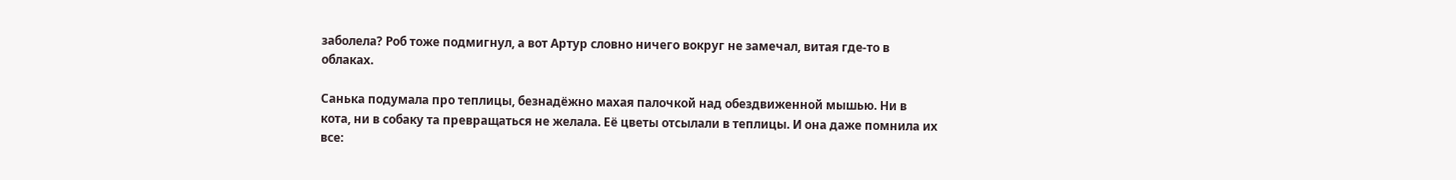заболела? Роб тоже подмигнул, а вот Артур словно ничего вокруг не замечал, витая где-то в облаках.

Санька подумала про теплицы, безнадёжно махая палочкой над обездвиженной мышью. Ни в кота, ни в собаку та превращаться не желала. Её цветы отсылали в теплицы. И она даже помнила их все: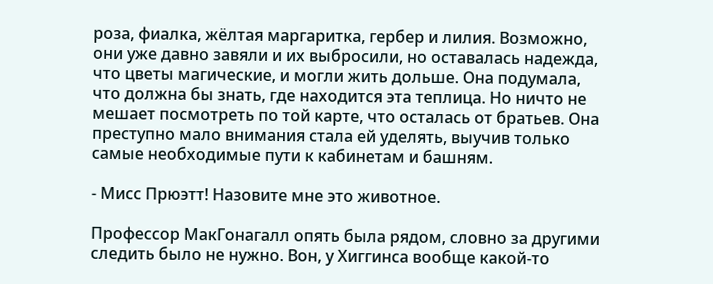роза, фиалка, жёлтая маргаритка, гербер и лилия. Возможно, они уже давно завяли и их выбросили, но оставалась надежда, что цветы магические, и могли жить дольше. Она подумала, что должна бы знать, где находится эта теплица. Но ничто не мешает посмотреть по той карте, что осталась от братьев. Она преступно мало внимания стала ей уделять, выучив только самые необходимые пути к кабинетам и башням.

- Мисс Прюэтт! Назовите мне это животное.

Профессор МакГонагалл опять была рядом, словно за другими следить было не нужно. Вон, у Хиггинса вообще какой-то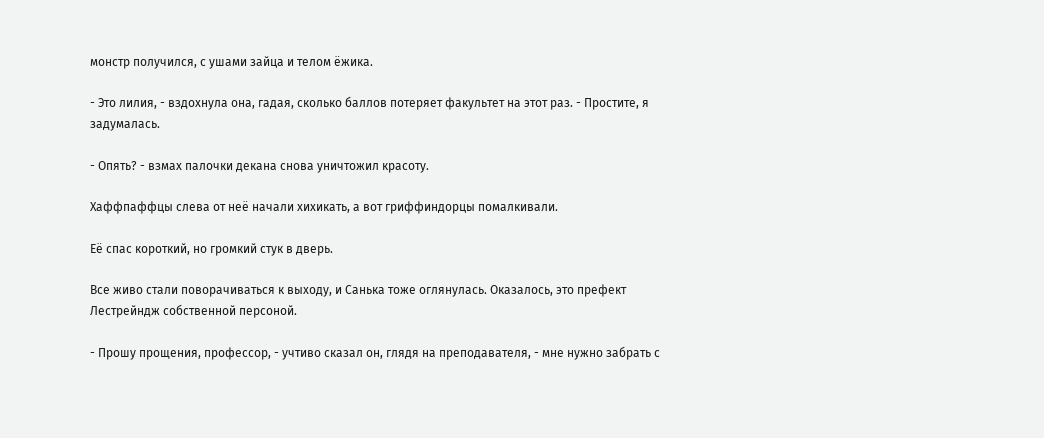монстр получился, с ушами зайца и телом ёжика.

- Это лилия, - вздохнула она, гадая, сколько баллов потеряет факультет на этот раз. - Простите, я задумалась.

- Опять? - взмах палочки декана снова уничтожил красоту.

Хаффпаффцы слева от неё начали хихикать, а вот гриффиндорцы помалкивали.

Её спас короткий, но громкий стук в дверь.

Все живо стали поворачиваться к выходу, и Санька тоже оглянулась. Оказалось, это префект Лестрейндж собственной персоной.

- Прошу прощения, профессор, - учтиво сказал он, глядя на преподавателя, - мне нужно забрать с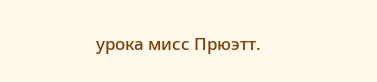урока мисс Прюэтт.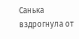Санька вздрогнула от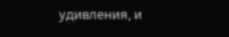удивления, и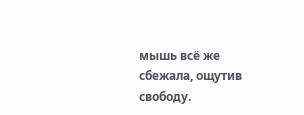мышь всё же сбежала, ощутив свободу.